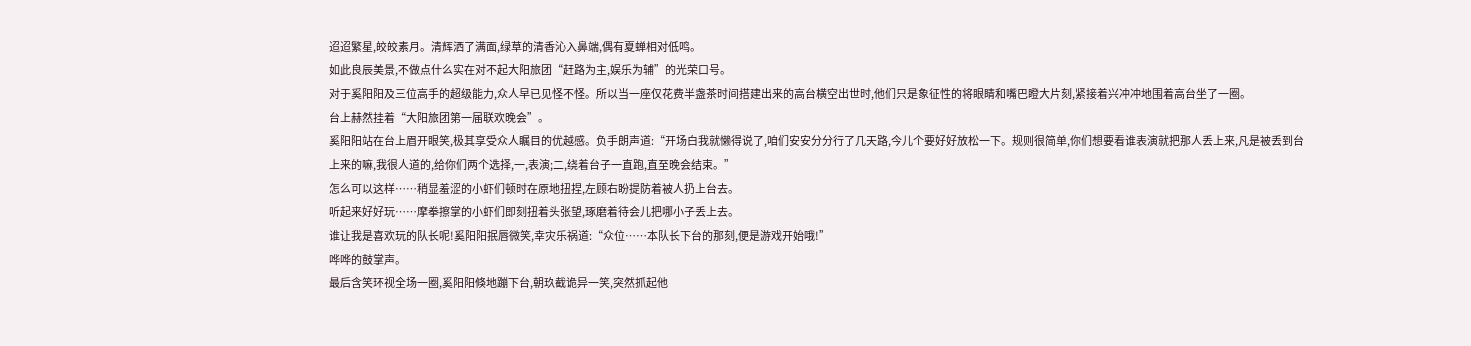迢迢繁星,皎皎素月。清辉洒了满面,绿草的清香沁入鼻端,偶有夏蝉相对低鸣。
如此良辰美景,不做点什么实在对不起大阳旅团“赶路为主,娱乐为辅”的光荣口号。
对于奚阳阳及三位高手的超级能力,众人早已见怪不怪。所以当一座仅花费半盏茶时间搭建出来的高台横空出世时,他们只是象征性的将眼睛和嘴巴瞪大片刻,紧接着兴冲冲地围着高台坐了一圈。
台上赫然挂着“大阳旅团第一届联欢晚会”。
奚阳阳站在台上眉开眼笑,极其享受众人瞩目的优越感。负手朗声道:“开场白我就懒得说了,咱们安安分分行了几天路,今儿个要好好放松一下。规则很简单,你们想要看谁表演就把那人丢上来,凡是被丢到台上来的嘛,我很人道的,给你们两个选择,一,表演;二,绕着台子一直跑,直至晚会结束。”
怎么可以这样……稍显羞涩的小虾们顿时在原地扭捏,左顾右盼提防着被人扔上台去。
听起来好好玩……摩拳擦掌的小虾们即刻扭着头张望,琢磨着待会儿把哪小子丢上去。
谁让我是喜欢玩的队长呢!奚阳阳抿唇微笑,幸灾乐祸道:“众位……本队长下台的那刻,便是游戏开始哦!”
哗哗的鼓掌声。
最后含笑环视全场一圈,奚阳阳倏地蹦下台,朝玖截诡异一笑,突然抓起他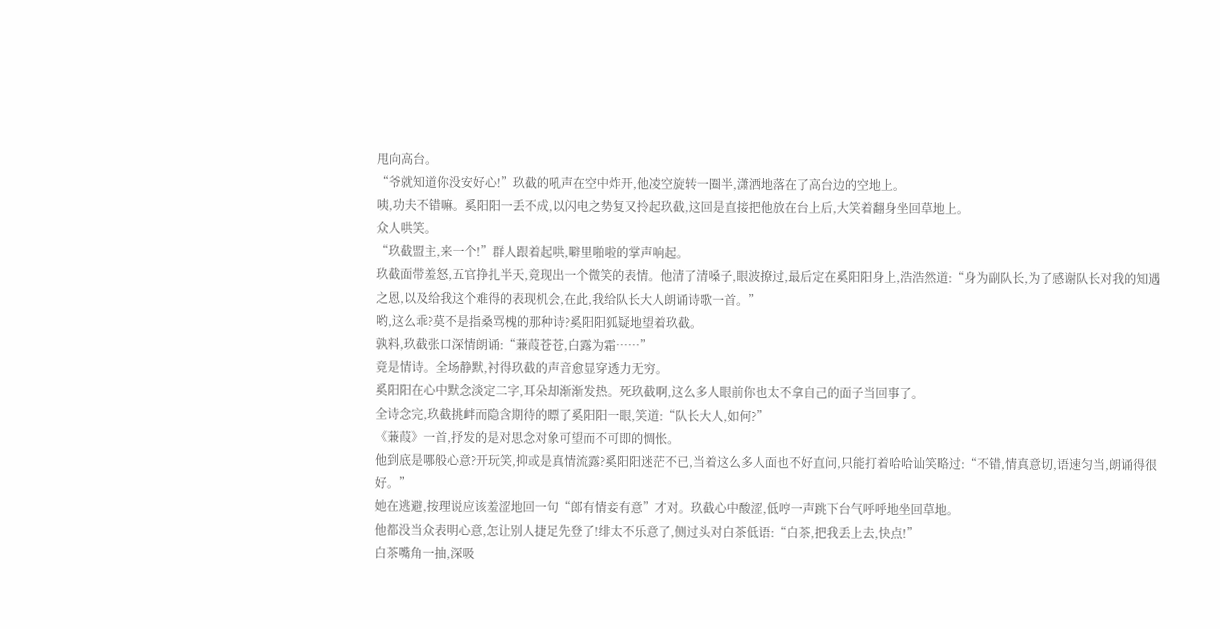甩向高台。
“爷就知道你没安好心!”玖截的吼声在空中炸开,他凌空旋转一圈半,潇洒地落在了高台边的空地上。
咦,功夫不错嘛。奚阳阳一丢不成,以闪电之势复又拎起玖截,这回是直接把他放在台上后,大笑着翻身坐回草地上。
众人哄笑。
“玖截盟主,来一个!”群人跟着起哄,噼里啪啦的掌声响起。
玖截面带羞怒,五官挣扎半天,竟现出一个微笑的表情。他清了清嗓子,眼波撩过,最后定在奚阳阳身上,浩浩然道:“身为副队长,为了感谢队长对我的知遇之恩,以及给我这个难得的表现机会,在此,我给队长大人朗诵诗歌一首。”
哟,这么乖?莫不是指桑骂槐的那种诗?奚阳阳狐疑地望着玖截。
孰料,玖截张口深情朗诵:“蒹葭苍苍,白露为霜……”
竟是情诗。全场静默,衬得玖截的声音愈显穿透力无穷。
奚阳阳在心中默念淡定二字,耳朵却渐渐发热。死玖截啊,这么多人眼前你也太不拿自己的面子当回事了。
全诗念完,玖截挑衅而隐含期待的瞟了奚阳阳一眼,笑道:“队长大人,如何?”
《蒹葭》一首,抒发的是对思念对象可望而不可即的惆怅。
他到底是哪般心意?开玩笑,抑或是真情流露?奚阳阳迷茫不已,当着这么多人面也不好直问,只能打着哈哈讪笑略过:“不错,情真意切,语速匀当,朗诵得很好。”
她在逃避,按理说应该羞涩地回一句“郎有情妾有意”才对。玖截心中酸涩,低哼一声跳下台气呼呼地坐回草地。
他都没当众表明心意,怎让别人捷足先登了!绯太不乐意了,侧过头对白茶低语:“白茶,把我丢上去,快点!”
白茶嘴角一抽,深吸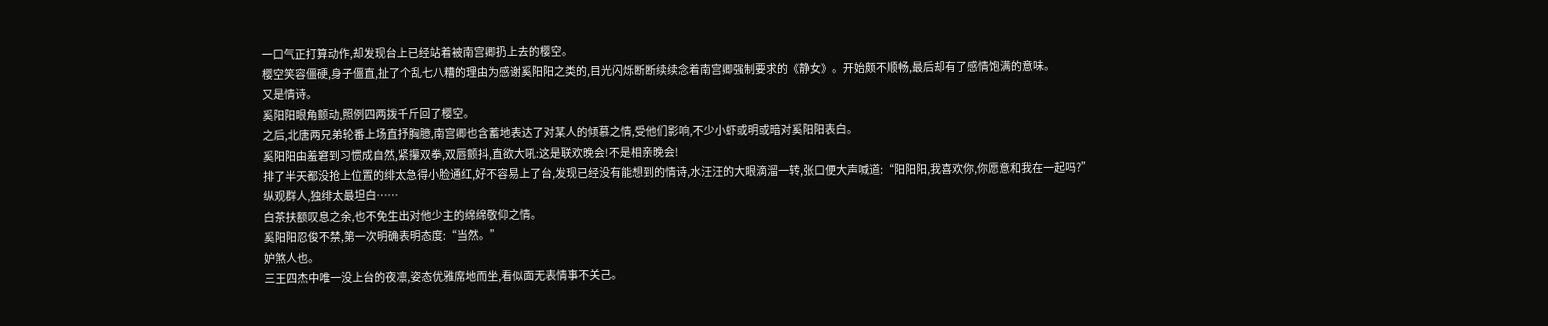一口气正打算动作,却发现台上已经站着被南宫卿扔上去的樱空。
樱空笑容僵硬,身子僵直,扯了个乱七八糟的理由为感谢奚阳阳之类的,目光闪烁断断续续念着南宫卿强制要求的《静女》。开始颇不顺畅,最后却有了感情饱满的意味。
又是情诗。
奚阳阳眼角颤动,照例四两拨千斤回了樱空。
之后,北唐两兄弟轮番上场直抒胸臆,南宫卿也含蓄地表达了对某人的倾慕之情,受他们影响,不少小虾或明或暗对奚阳阳表白。
奚阳阳由羞窘到习惯成自然,紧攥双拳,双唇颤抖,直欲大吼:这是联欢晚会!不是相亲晚会!
排了半天都没抢上位置的绯太急得小脸通红,好不容易上了台,发现已经没有能想到的情诗,水汪汪的大眼滴溜一转,张口便大声喊道:“阳阳阳,我喜欢你,你愿意和我在一起吗?”
纵观群人,独绯太最坦白……
白茶扶额叹息之余,也不免生出对他少主的绵绵敬仰之情。
奚阳阳忍俊不禁,第一次明确表明态度:“当然。”
妒煞人也。
三王四杰中唯一没上台的夜凛,姿态优雅席地而坐,看似面无表情事不关己。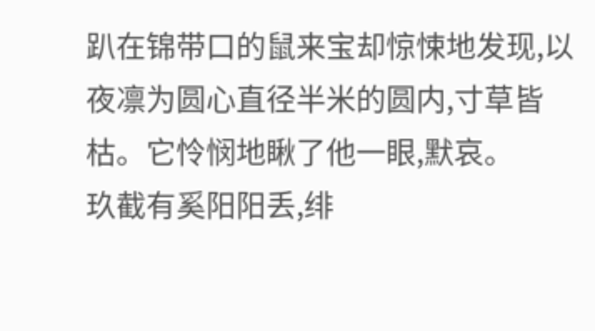趴在锦带口的鼠来宝却惊悚地发现,以夜凛为圆心直径半米的圆内,寸草皆枯。它怜悯地瞅了他一眼,默哀。
玖截有奚阳阳丢,绯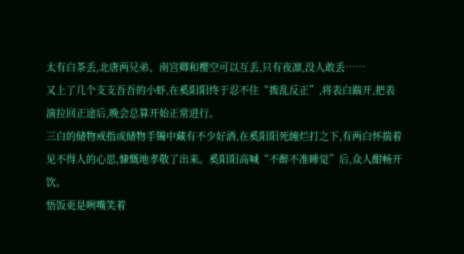太有白茶丢,北唐两兄弟、南宫卿和樱空可以互丢,只有夜凛,没人敢丢……
又上了几个支支吾吾的小虾,在奚阳阳终于忍不住“拨乱反正”,将表白踹开,把表演拉回正途后,晚会总算开始正常进行。
三白的储物戒指或储物手镯中藏有不少好酒,在奚阳阳死缠烂打之下,有两白怀揣着见不得人的心思,慷慨地孝敬了出来。奚阳阳高喊“不醉不准睡觉”后,众人酣畅开饮。
悟饭更是咧嘴笑着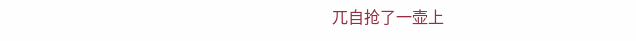兀自抢了一壶上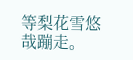等梨花雪悠哉蹦走。